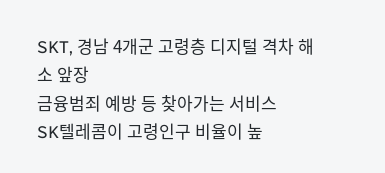SKT, 경남 4개군 고령층 디지털 격차 해소 앞장
금융범죄 예방 등 찾아가는 서비스
SK텔레콤이 고령인구 비율이 높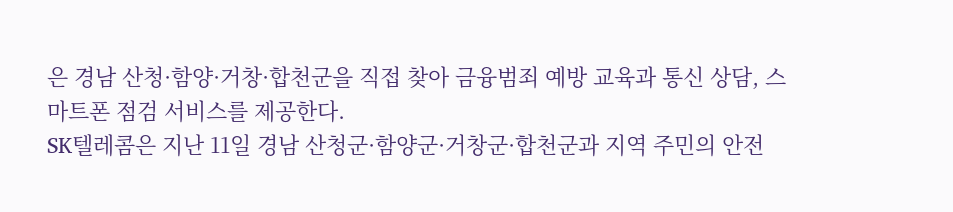은 경남 산청·함양·거창·합천군을 직접 찾아 금융범죄 예방 교육과 통신 상담, 스마트폰 점검 서비스를 제공한다.
SK텔레콤은 지난 11일 경남 산청군·함양군·거창군·합천군과 지역 주민의 안전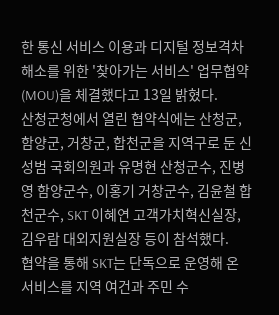한 통신 서비스 이용과 디지털 정보격차 해소를 위한 '찾아가는 서비스' 업무협약(MOU)을 체결했다고 13일 밝혔다.
산청군청에서 열린 협약식에는 산청군, 함양군, 거창군, 합천군을 지역구로 둔 신성범 국회의원과 유명현 산청군수, 진병영 함양군수, 이홍기 거창군수, 김윤철 합천군수, SKT 이혜연 고객가치혁신실장, 김우람 대외지원실장 등이 참석했다.
협약을 통해 SKT는 단독으로 운영해 온 서비스를 지역 여건과 주민 수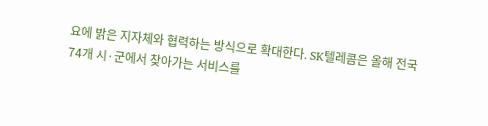요에 밝은 지자체와 협력하는 방식으로 확대한다. SK텔레콤은 올해 전국 74개 시·군에서 찾아가는 서비스를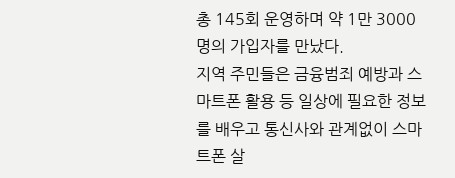총 145회 운영하며 약 1만 3000명의 가입자를 만났다.
지역 주민들은 금융범죄 예방과 스마트폰 활용 등 일상에 필요한 정보를 배우고 통신사와 관계없이 스마트폰 살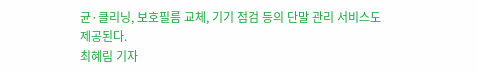균·클리닝, 보호필름 교체, 기기 점검 등의 단말 관리 서비스도 제공된다.
최혜림 기자